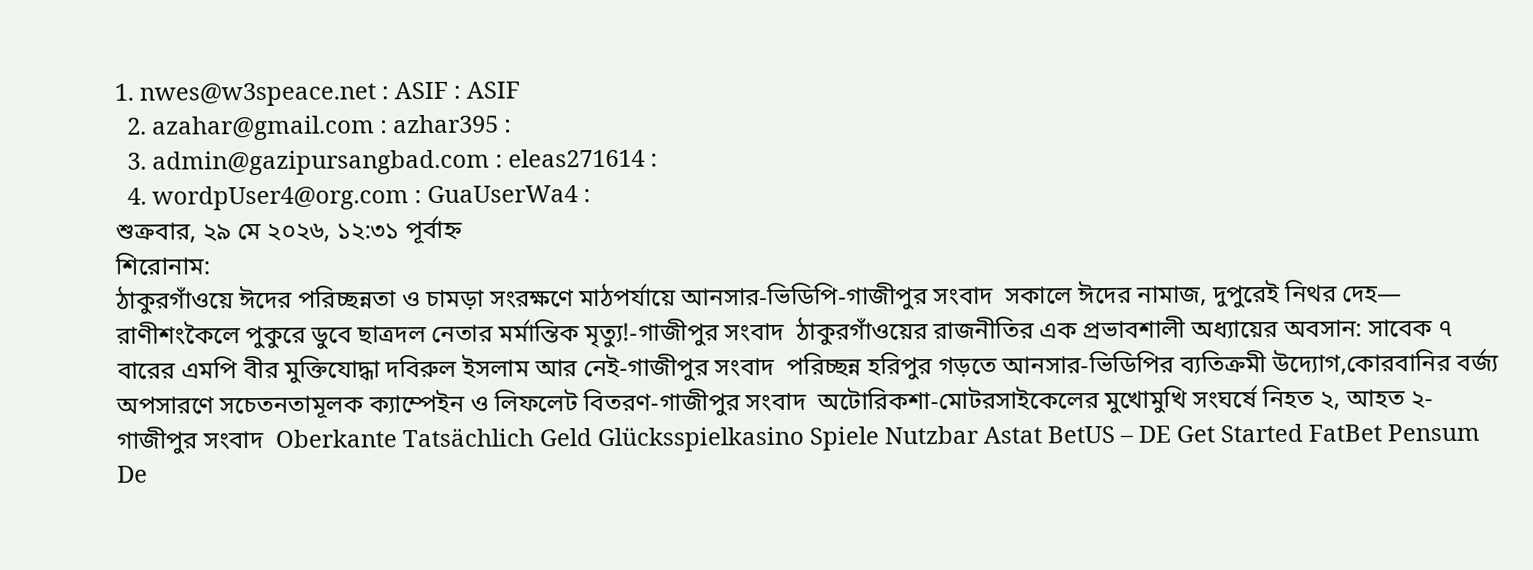1. nwes@w3speace.net : ASIF : ASIF
  2. azahar@gmail.com : azhar395 :
  3. admin@gazipursangbad.com : eleas271614 :
  4. wordpUser4@org.com : GuaUserWa4 :
শুক্রবার, ২৯ মে ২০২৬, ১২:৩১ পূর্বাহ্ন
শিরোনাম:
ঠাকুরগাঁওয়ে ঈদের পরিচ্ছন্নতা ও চামড়া সংরক্ষণে মাঠপর্যায়ে আনসার-ভিডিপি-গাজীপুর সংবাদ  সকালে ঈদের নামাজ, দুপুরেই নিথর দেহ— রাণীশংকৈলে পুকুরে ডুবে ছাত্রদল নেতার মর্মান্তিক মৃত্যু!-গাজীপুর সংবাদ  ঠাকুরগাঁওয়ের রাজনীতির এক প্রভাবশালী অধ্যায়ের অবসান: সাবেক ৭ বারের এমপি বীর মুক্তিযোদ্ধা দবিরুল ইসলাম আর নেই-গাজীপুর সংবাদ  পরিচ্ছন্ন হরিপুর গড়তে আনসার-ভিডিপির ব্যতিক্রমী উদ্যোগ,কোরবানির বর্জ্য অপসারণে সচেতনতামূলক ক্যাম্পেইন ও লিফলেট বিতরণ-গাজীপুর সংবাদ  অটোরিকশা-মোটরসাইকেলের মুখোমুখি সংঘর্ষে নিহত ২, আহত ২-গাজীপুর সংবাদ  Oberkante Tatsächlich Geld Glücksspielkasino Spiele Nutzbar Astat BetUS – DE Get Started FatBet Pensum De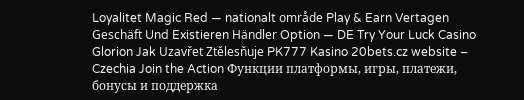Loyalitet Magic Red — nationalt område Play & Earn Vertagen Geschäft Und Existieren Händler Option — DE Try Your Luck Casino Glorion Jak Uzavřet Ztělesňuje PK777 Kasino 20bets.cz website – Czechia Join the Action Функции платформы, игры, платежи, бонусы и поддержка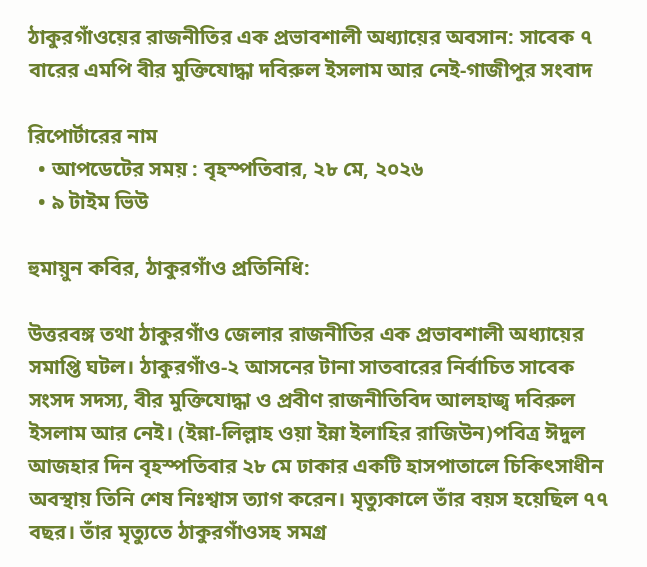ঠাকুরগাঁওয়ের রাজনীতির এক প্রভাবশালী অধ্যায়ের অবসান: সাবেক ৭ বারের এমপি বীর মুক্তিযোদ্ধা দবিরুল ইসলাম আর নেই-গাজীপুর সংবাদ

রিপোর্টারের নাম
  • আপডেটের সময় : বৃহস্পতিবার, ২৮ মে, ২০২৬
  • ৯ টাইম ভিউ

হুমায়ুন কবির, ঠাকুরগাঁও প্রতিনিধি:

উত্তরবঙ্গ তথা ঠাকুরগাঁও জেলার রাজনীতির এক প্রভাবশালী অধ্যায়ের সমাপ্তি ঘটল। ঠাকুরগাঁও-২ আসনের টানা সাতবারের নির্বাচিত সাবেক সংসদ সদস্য, বীর মুক্তিযোদ্ধা ও প্রবীণ রাজনীতিবিদ আলহাজ্ব দবিরুল ইসলাম আর নেই। (ইন্না-লিল্লাহ ওয়া ইন্না ইলাহির রাজিউন)পবিত্র ঈদুল আজহার দিন বৃহস্পতিবার ২৮ মে ঢাকার একটি হাসপাতালে চিকিৎসাধীন অবস্থায় তিনি শেষ নিঃশ্বাস ত্যাগ করেন। মৃত্যুকালে তাঁর বয়স হয়েছিল ৭৭ বছর। তাঁর মৃত্যুতে ঠাকুরগাঁওসহ সমগ্র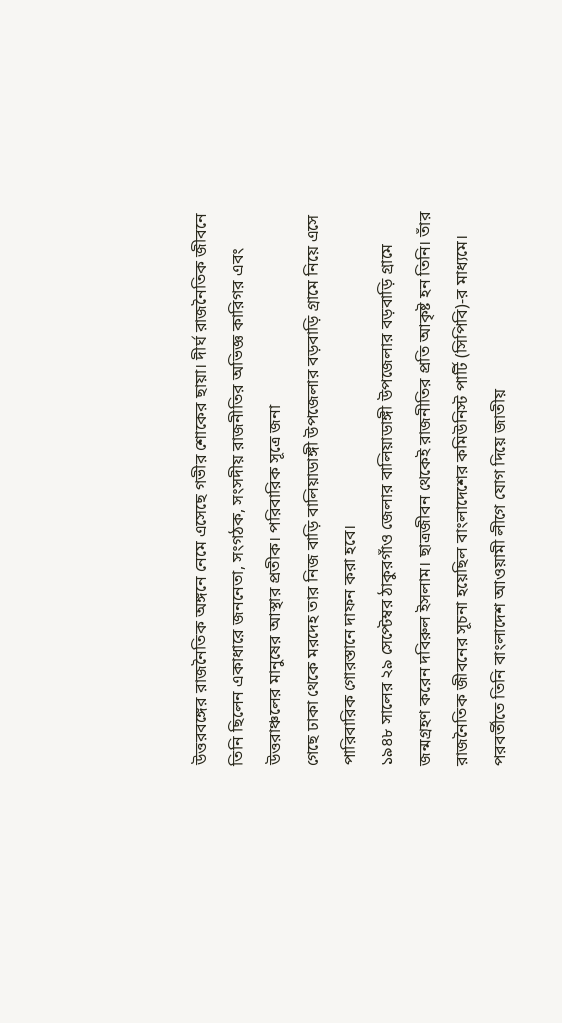উত্তরবঙ্গের রাজনৈতিক অঙ্গনে নেমে এসেছে গভীর শোকের ছায়া। দীর্ঘ রাজনৈতিক জীবনে তিনি ছিলেন একাধারে জননেতা, সংগঠক, সংসদীয় রাজনীতির অভিজ্ঞ কারিগর এবং উত্তরাঞ্চলের মানুষের আস্থার প্রতীক। পরিবারিক সূত্রে জনা
গেছে ঢাকা থেকে মরদেহ তার নিজ বাড়ি বালিয়াডাঙ্গী উপজেলার বড়বাড়ি গ্রামে নিয়ে এসে পারিবারিক গোরস্তানে দাফন করা হবে।
১৯৪৮ সালের ২৯ সেপ্টেম্বর ঠাকুরগাঁও জেলার বালিয়াডাঙ্গী উপজেলার বড়বাড়ি গ্রামে জন্মগ্রহণ করেন দবিরুল ইসলাম। ছাত্রজীবন থেকেই রাজনীতির প্রতি আকৃষ্ট হন তিনি। তাঁর রাজনৈতিক জীবনের সূচনা হয়েছিল বাংলাদেশের কমিউনিস্ট পার্টি (সিপিবি)-র মাধ্যমে। পরবর্তীতে তিনি বাংলাদেশ আওয়ামী লীগে যোগ দিয়ে জাতীয়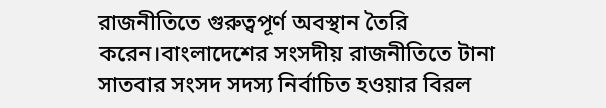রাজনীতিতে গুরুত্বপূর্ণ অবস্থান তৈরি করেন।বাংলাদেশের সংসদীয় রাজনীতিতে টানা সাতবার সংসদ সদস্য নির্বাচিত হওয়ার বিরল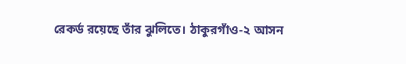রেকর্ড রয়েছে তাঁর ঝুলিতে। ঠাকুরগাঁও-২ আসন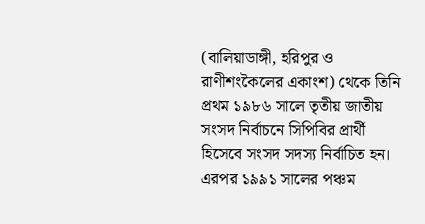(বালিয়াডাঙ্গী, হরিপুর ও রাণীশংকৈলের একাংশ) থেকে তিনি প্রথম ১৯৮৬ সালে তৃতীয় জাতীয় সংসদ নির্বাচনে সিপিবির প্রার্থী হিসেবে সংসদ সদস্য নির্বাচিত হন। এরপর ১৯৯১ সালের পঞ্চম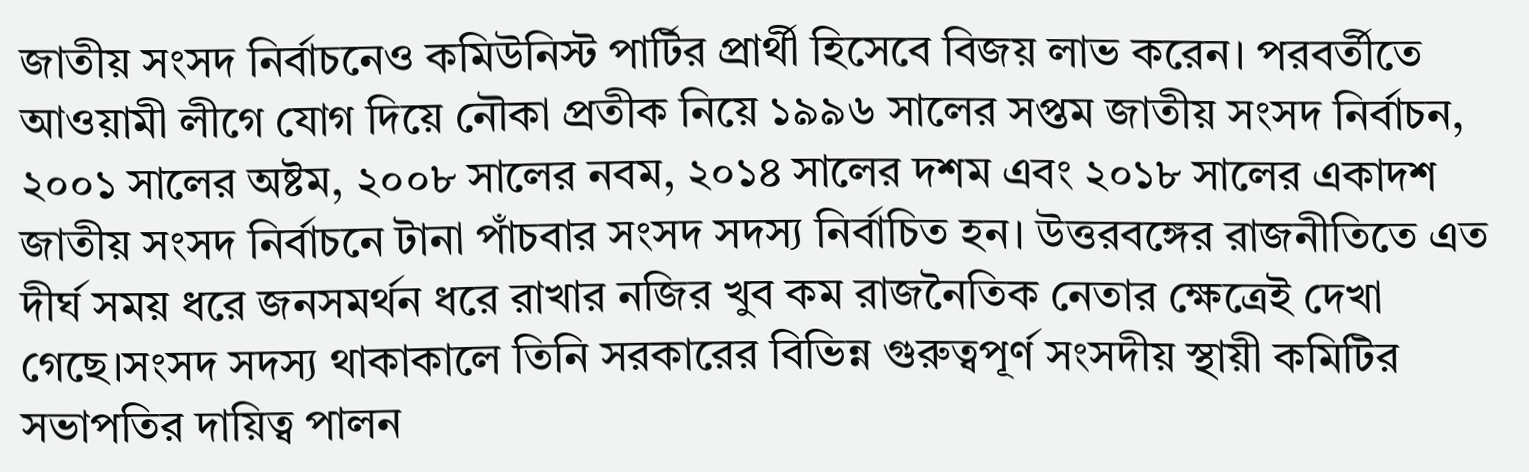জাতীয় সংসদ নির্বাচনেও কমিউনিস্ট পার্টির প্রার্থী হিসেবে বিজয় লাভ করেন। পরবর্তীতে আওয়ামী লীগে যোগ দিয়ে নৌকা প্রতীক নিয়ে ১৯৯৬ সালের সপ্তম জাতীয় সংসদ নির্বাচন, ২০০১ সালের অষ্টম, ২০০৮ সালের নবম, ২০১৪ সালের দশম এবং ২০১৮ সালের একাদশ জাতীয় সংসদ নির্বাচনে টানা পাঁচবার সংসদ সদস্য নির্বাচিত হন। উত্তরবঙ্গের রাজনীতিতে এত দীর্ঘ সময় ধরে জনসমর্থন ধরে রাখার নজির খুব কম রাজনৈতিক নেতার ক্ষেত্রেই দেখা গেছে।সংসদ সদস্য থাকাকালে তিনি সরকারের বিভিন্ন গুরুত্বপূর্ণ সংসদীয় স্থায়ী কমিটির সভাপতির দায়িত্ব পালন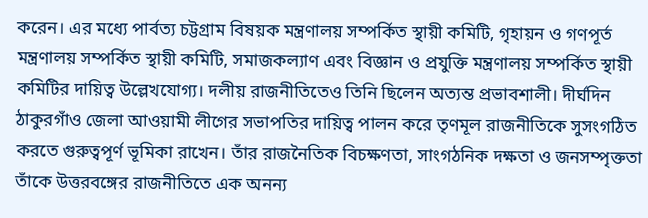করেন। এর মধ্যে পার্বত্য চট্টগ্রাম বিষয়ক মন্ত্রণালয় সম্পর্কিত স্থায়ী কমিটি, গৃহায়ন ও গণপূর্ত মন্ত্রণালয় সম্পর্কিত স্থায়ী কমিটি, সমাজকল্যাণ এবং বিজ্ঞান ও প্রযুক্তি মন্ত্রণালয় সম্পর্কিত স্থায়ী কমিটির দায়িত্ব উল্লেখযোগ্য। দলীয় রাজনীতিতেও তিনি ছিলেন অত্যন্ত প্রভাবশালী। দীর্ঘদিন ঠাকুরগাঁও জেলা আওয়ামী লীগের সভাপতির দায়িত্ব পালন করে তৃণমূল রাজনীতিকে সুসংগঠিত করতে গুরুত্বপূর্ণ ভূমিকা রাখেন। তাঁর রাজনৈতিক বিচক্ষণতা, সাংগঠনিক দক্ষতা ও জনসম্পৃক্ততা তাঁকে উত্তরবঙ্গের রাজনীতিতে এক অনন্য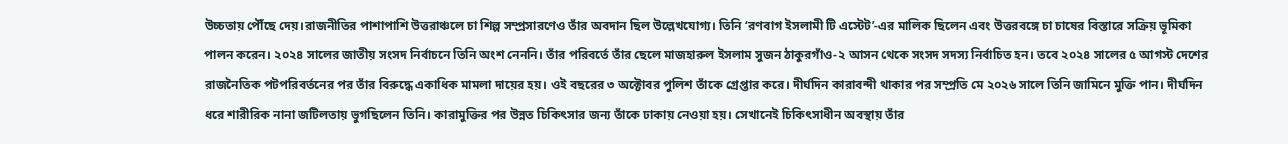উচ্চতায় পৌঁছে দেয়।রাজনীতির পাশাপাশি উত্তরাঞ্চলে চা শিল্প সম্প্রসারণেও তাঁর অবদান ছিল উল্লেখযোগ্য। তিনি ‘রণবাগ ইসলামী টি এস্টেট’-এর মালিক ছিলেন এবং উত্তরবঙ্গে চা চাষের বিস্তারে সক্রিয় ভূমিকা পালন করেন। ২০২৪ সালের জাতীয় সংসদ নির্বাচনে তিনি অংশ নেননি। তাঁর পরিবর্তে তাঁর ছেলে মাজহারুল ইসলাম সুজন ঠাকুরগাঁও-২ আসন থেকে সংসদ সদস্য নির্বাচিত হন। তবে ২০২৪ সালের ৫ আগস্ট দেশের রাজনৈতিক পটপরিবর্তনের পর তাঁর বিরুদ্ধে একাধিক মামলা দায়ের হয়। ওই বছরের ৩ অক্টোবর পুলিশ তাঁকে গ্রেপ্তার করে। দীর্ঘদিন কারাবন্দী থাকার পর সম্প্রতি মে ২০২৬ সালে তিনি জামিনে মুক্তি পান। দীর্ঘদিন ধরে শারীরিক নানা জটিলতায় ভুগছিলেন তিনি। কারামুক্তির পর উন্নত চিকিৎসার জন্য তাঁকে ঢাকায় নেওয়া হয়। সেখানেই চিকিৎসাধীন অবস্থায় তাঁর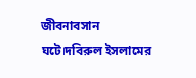জীবনাবসান ঘটে।দবিরুল ইসলামের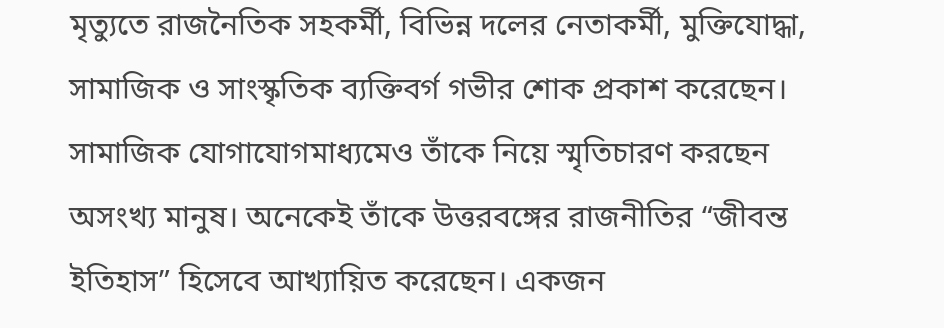মৃত্যুতে রাজনৈতিক সহকর্মী, বিভিন্ন দলের নেতাকর্মী, মুক্তিযোদ্ধা, সামাজিক ও সাংস্কৃতিক ব্যক্তিবর্গ গভীর শোক প্রকাশ করেছেন। সামাজিক যোগাযোগমাধ্যমেও তাঁকে নিয়ে স্মৃতিচারণ করছেন অসংখ্য মানুষ। অনেকেই তাঁকে উত্তরবঙ্গের রাজনীতির “জীবন্ত ইতিহাস” হিসেবে আখ্যায়িত করেছেন। একজন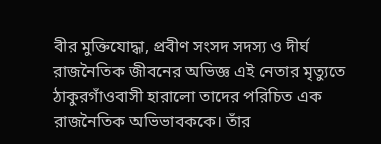বীর মুক্তিযোদ্ধা, প্রবীণ সংসদ সদস্য ও দীর্ঘ রাজনৈতিক জীবনের অভিজ্ঞ এই নেতার মৃত্যুতে ঠাকুরগাঁওবাসী হারালো তাদের পরিচিত এক রাজনৈতিক অভিভাবককে। তাঁর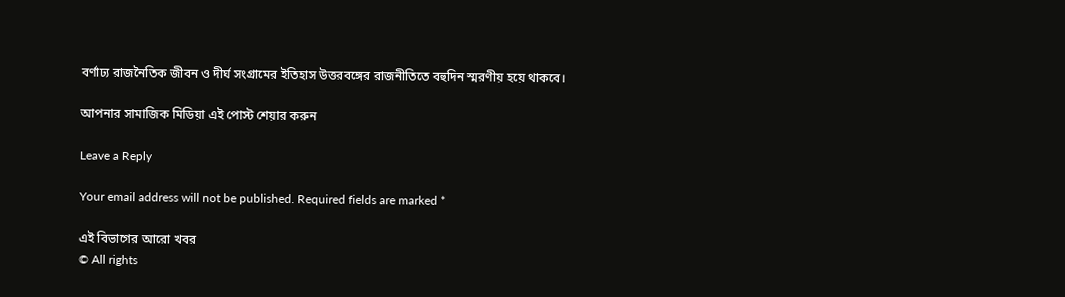বর্ণাঢ্য রাজনৈতিক জীবন ও দীর্ঘ সংগ্রামের ইতিহাস উত্তরবঙ্গের রাজনীতিতে বহুদিন স্মরণীয় হয়ে থাকবে।

আপনার সামাজিক মিডিয়া এই পোস্ট শেয়ার করুন

Leave a Reply

Your email address will not be published. Required fields are marked *

এই বিভাগের আরো খবর
© All rights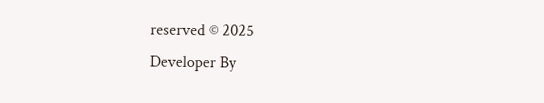reserved © 2025
Developer By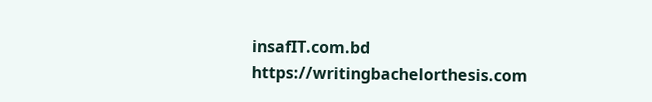insafIT.com.bd
https://writingbachelorthesis.com